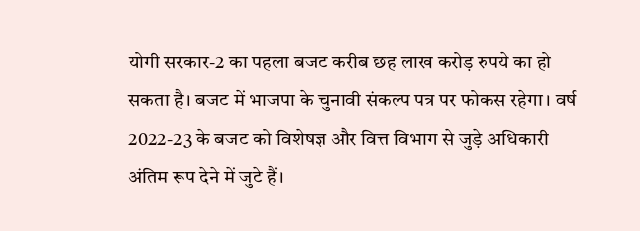योगी सरकार-2 का पहला बजट करीब छह लाख करोड़ रुपये का हो सकता है। बजट में भाजपा के चुनावी संकल्प पत्र पर फोकस रहेगा। वर्ष 2022-23 के बजट को विशेषज्ञ और वित्त विभाग से जुड़े अधिकारी अंतिम रूप देने में जुटे हैं।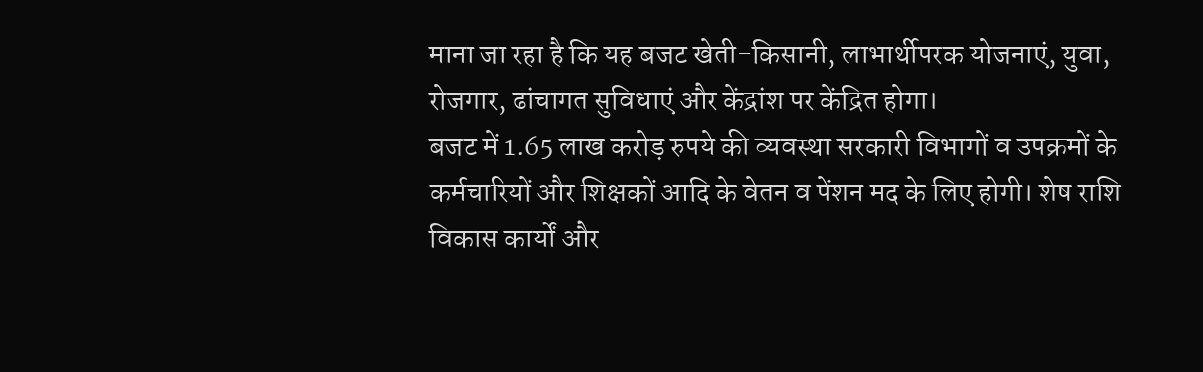माना जा रहा है कि यह बजट खेती-किसानी, लाभार्थीपरक योजनाएं, युवा, रोजगार, ढांचागत सुविधाएं और केंद्रांश पर केंद्रित होगा।
बजट में 1.65 लाख करोड़ रुपये की व्यवस्था सरकारी विभागों व उपक्रमों के कर्मचारियों और शिक्षकों आदि के वेतन व पेंशन मद के लिए होगी। शेष राशि विकास कार्यों और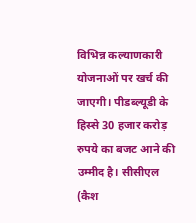विभिन्न कल्याणकारी योजनाओं पर खर्च की जाएगी। पीडब्ल्यूडी के हिस्से 30 हजार करोड़ रुपये का बजट आने की उम्मीद है। सीसीएल (कैश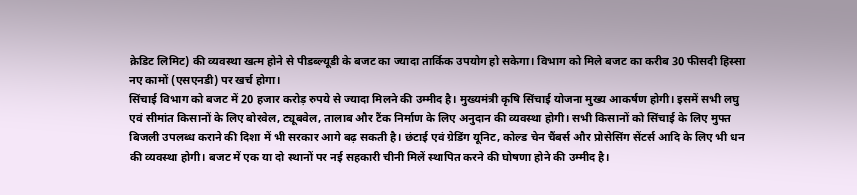क्रेडिट लिमिट) की व्यवस्था खत्म होने से पीडब्ल्यूडी के बजट का ज्यादा तार्किक उपयोग हो सकेगा। विभाग को मिले बजट का करीब 30 फीसदी हिस्सा नए कामों (एसएनडी) पर खर्च होगा।
सिंचाई विभाग को बजट में 20 हजार करोड़ रुपये से ज्यादा मिलने की उम्मीद है। मुख्यमंत्री कृषि सिंचाई योजना मुख्य आकर्षण होगी। इसमें सभी लघु एवं सीमांत किसानों के लिए बोरवेल, ट्यूबवेल, तालाब और टैंक निर्माण के लिए अनुदान की व्यवस्था होगी। सभी किसानों को सिंचाई के लिए मुफ्त बिजली उपलब्ध कराने की दिशा में भी सरकार आगे बढ़ सकती है। छंटाई एवं ग्रेडिंग यूनिट, कोल्ड चेन चैंबर्स और प्रोसेसिंग सेंटर्स आदि के लिए भी धन की व्यवस्था होगी। बजट में एक या दो स्थानों पर नई सहकारी चीनी मिलें स्थापित करने की घोषणा होने की उम्मीद है।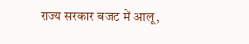राज्य सरकार बजट में आलू,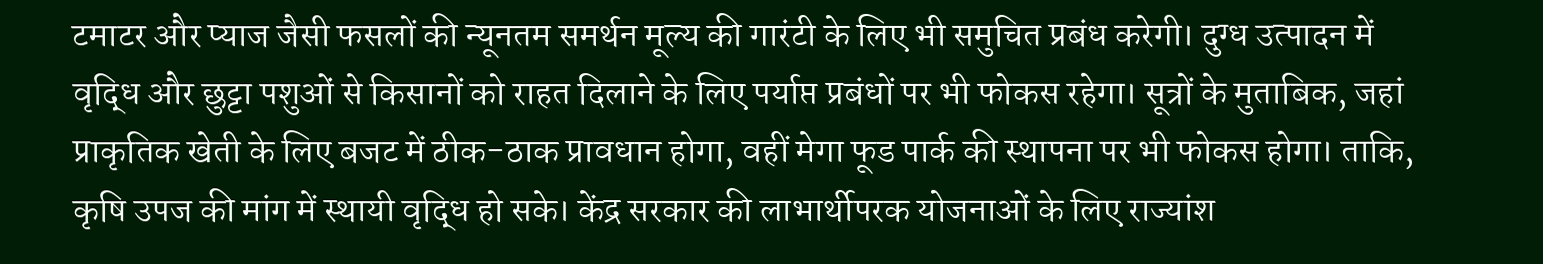टमाटर और प्याज जैसी फसलों की न्यूनतम समर्थन मूल्य की गारंटी के लिए भी समुचित प्रबंध करेगी। दुग्ध उत्पादन में वृद्धि और छुट्टा पशुओं से किसानों को राहत दिलाने के लिए पर्याप्त प्रबंधों पर भी फोकस रहेगा। सूत्रों के मुताबिक, जहां प्राकृतिक खेती के लिए बजट में ठीक-ठाक प्रावधान होगा, वहीं मेगा फूड पार्क की स्थापना पर भी फोकस होगा। ताकि, कृषि उपज की मांग में स्थायी वृद्धि हो सके। केंद्र सरकार की लाभार्थीपरक योजनाओं के लिए राज्यांश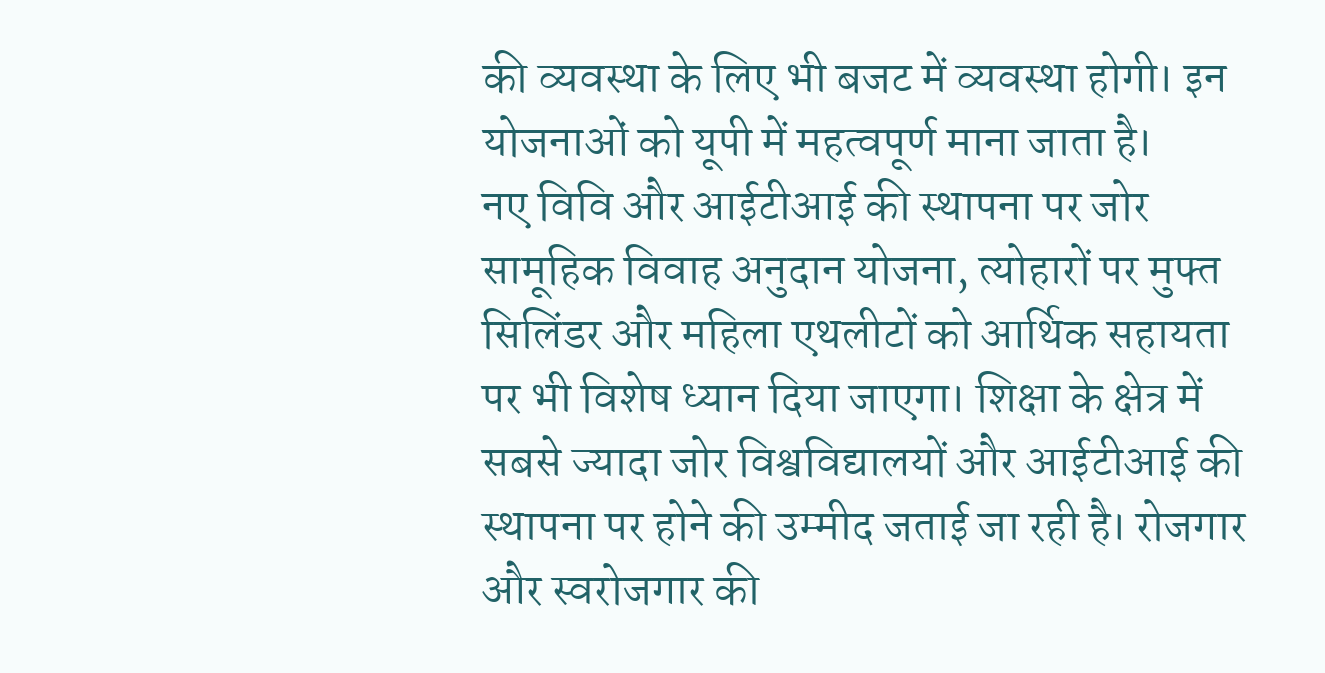की व्यवस्था के लिए भी बजट में व्यवस्था होगी। इन योजनाओं को यूपी में महत्वपूर्ण माना जाता है।
नए विवि और आईटीआई की स्थापना पर जोर
सामूहिक विवाह अनुदान योजना, त्योहारों पर मुफ्त सिलिंडर और महिला एथलीटों को आर्थिक सहायता पर भी विशेष ध्यान दिया जाएगा। शिक्षा के क्षेत्र में सबसे ज्यादा जोर विश्वविद्यालयों और आईटीआई की स्थापना पर होने की उम्मीद जताई जा रही है। रोजगार और स्वरोजगार की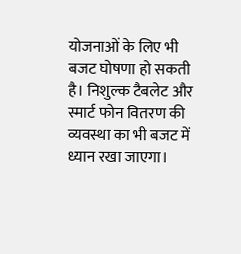योजनाओं के लिए भी बजट घोषणा हो सकती है। निशुल्क टैबलेट और स्मार्ट फोन वितरण की व्यवस्था का भी बजट में ध्यान रखा जाएगा।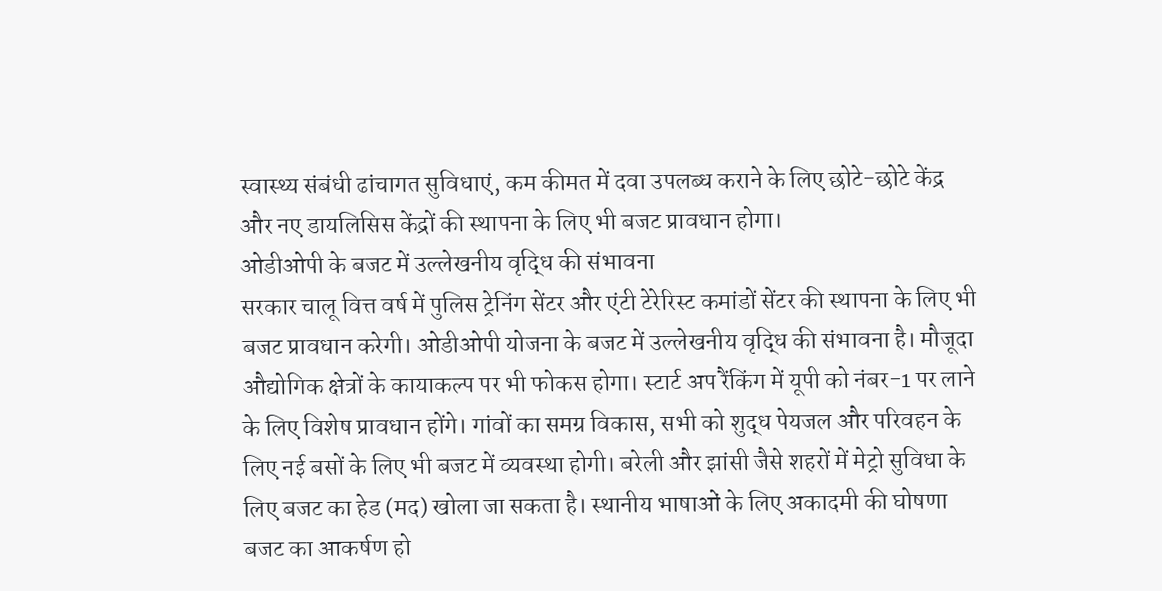स्वास्थ्य संबंधी ढांचागत सुविधाएं, कम कीमत में दवा उपलब्ध कराने के लिए छोटे-छोटे केंद्र और नए डायलिसिस केंद्रों की स्थापना के लिए भी बजट प्रावधान होगा।
ओडीओपी के बजट में उल्लेखनीय वृद्धि की संभावना
सरकार चालू वित्त वर्ष में पुलिस ट्रेनिंग सेंटर और एंटी टेरेरिस्ट कमांडों सेंटर की स्थापना के लिए भी बजट प्रावधान करेगी। ओडीओपी योजना के बजट में उल्लेखनीय वृद्धि की संभावना है। मौजूदा औद्योगिक क्षेत्रों के कायाकल्प पर भी फोकस होगा। स्टार्ट अप रैंकिंग में यूपी को नंबर-1 पर लाने के लिए विशेष प्रावधान होंगे। गांवों का समग्र विकास, सभी को शुद्ध पेयजल और परिवहन के लिए नई बसों के लिए भी बजट में व्यवस्था होगी। बरेली और झांसी जैसे शहरों में मेट्रो सुविधा के लिए बजट का हेड (मद) खोला जा सकता है। स्थानीय भाषाओं के लिए अकादमी की घोषणा बजट का आकर्षण हो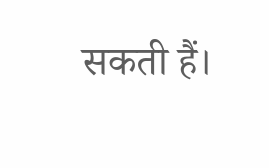सकती हैं।